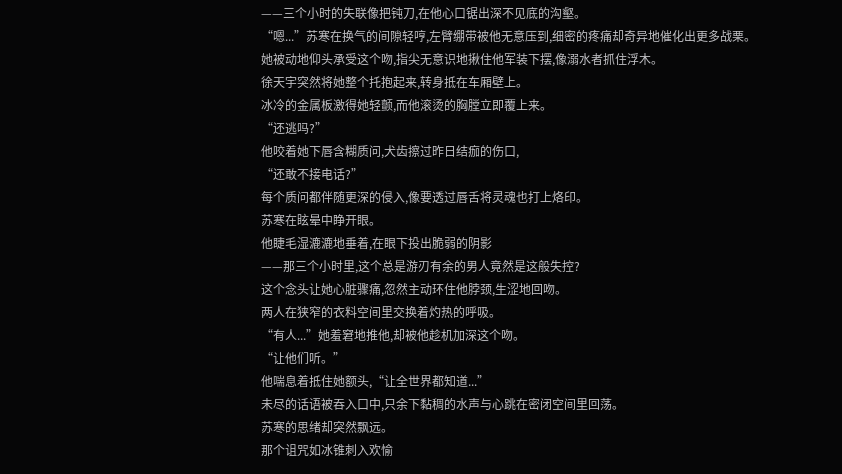——三个小时的失联像把钝刀,在他心口锯出深不见底的沟壑。
“嗯...”苏寒在换气的间隙轻哼,左臂绷带被他无意压到,细密的疼痛却奇异地催化出更多战栗。
她被动地仰头承受这个吻,指尖无意识地揪住他军装下摆,像溺水者抓住浮木。
徐天宇突然将她整个托抱起来,转身抵在车厢壁上。
冰冷的金属板激得她轻颤,而他滚烫的胸膛立即覆上来。
“还逃吗?”
他咬着她下唇含糊质问,犬齿擦过昨日结痂的伤口,
“还敢不接电话?”
每个质问都伴随更深的侵入,像要透过唇舌将灵魂也打上烙印。
苏寒在眩晕中睁开眼。
他睫毛湿漉漉地垂着,在眼下投出脆弱的阴影
——那三个小时里,这个总是游刃有余的男人竟然是这般失控?
这个念头让她心脏骤痛,忽然主动环住他脖颈,生涩地回吻。
两人在狭窄的衣料空间里交换着灼热的呼吸。
“有人...”她羞窘地推他,却被他趁机加深这个吻。
“让他们听。”
他喘息着抵住她额头,“让全世界都知道...”
未尽的话语被吞入口中,只余下黏稠的水声与心跳在密闭空间里回荡。
苏寒的思绪却突然飘远。
那个诅咒如冰锥刺入欢愉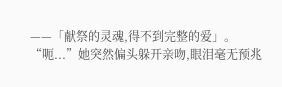——「献祭的灵魂,得不到完整的爱」。
“呃...”她突然偏头躲开亲吻,眼泪毫无预兆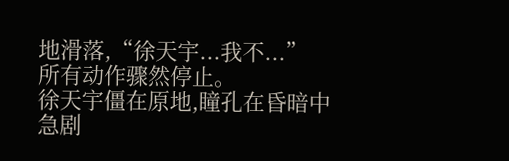地滑落,“徐天宇...我不...”
所有动作骤然停止。
徐天宇僵在原地,瞳孔在昏暗中急剧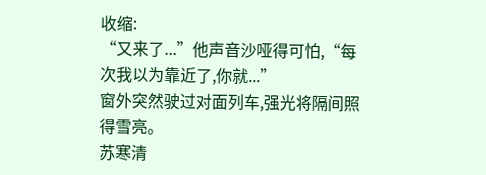收缩:
“又来了...”他声音沙哑得可怕,“每次我以为靠近了,你就...”
窗外突然驶过对面列车,强光将隔间照得雪亮。
苏寒清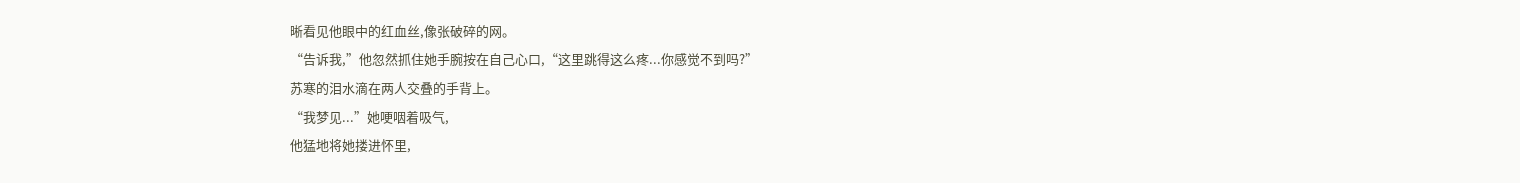晰看见他眼中的红血丝,像张破碎的网。
“告诉我,”他忽然抓住她手腕按在自己心口,“这里跳得这么疼...你感觉不到吗?”
苏寒的泪水滴在两人交叠的手背上。
“我梦见...”她哽咽着吸气,
他猛地将她搂进怀里,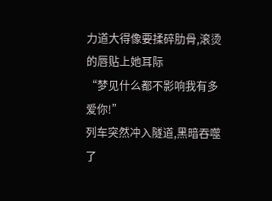力道大得像要揉碎肋骨,滚烫的唇贴上她耳际
“梦见什么都不影响我有多爱你!”
列车突然冲入隧道,黑暗吞噬了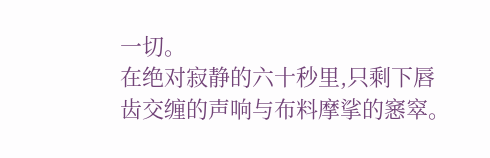一切。
在绝对寂静的六十秒里,只剩下唇齿交缠的声响与布料摩挲的窸窣。